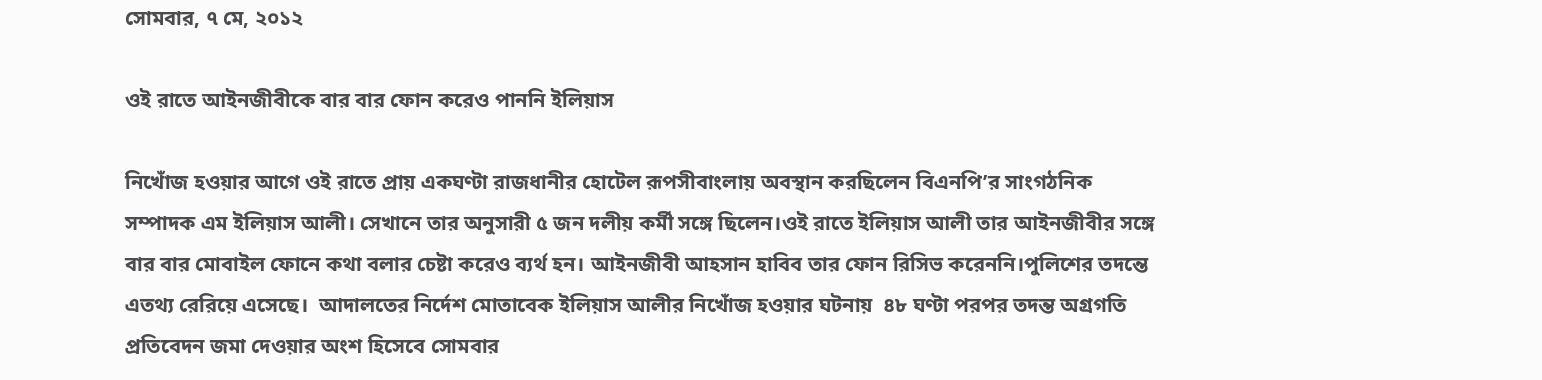সোমবার, ৭ মে, ২০১২

ওই রাতে আইনজীবীকে বার বার ফোন করেও পাননি ইলিয়াস

নিখোঁজ হওয়ার আগে ওই রাতে প্রায় একঘণ্টা রাজধানীর হোটেল রূপসীবাংলায় অবস্থান করছিলেন বিএনপি’র সাংগঠনিক সম্পাদক এম ইলিয়াস আলী। সেখানে তার অনুসারী ৫ জন দলীয় কর্মী সঙ্গে ছিলেন।ওই রাতে ইলিয়াস আলী তার আইনজীবীর সঙ্গে বার বার মোবাইল ফোনে কথা বলার চেষ্টা করেও ব্যর্থ হন। আইনজীবী আহসান হাবিব তার ফোন রিসিভ করেননি।পুলিশের তদন্তে এতথ্য রেরিয়ে এসেছে।  আদালতের নির্দেশ মোতাবেক ইলিয়াস আলীর নিখোঁজ হওয়ার ঘটনায়  ৪৮ ঘণ্টা পরপর তদন্ত অগ্রগতি প্রতিবেদন জমা দেওয়ার অংশ হিসেবে সোমবার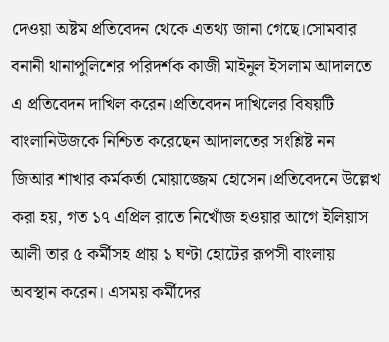দেওয়া অষ্টম প্রতিবেদন থেকে এতথ্য জানা গেছে।সোমবার বনানী থানাপুলিশের পরিদর্শক কাজী মাইনুল ইসলাম আদালতে এ প্রতিবেদন দাখিল করেন।প্রতিবেদন দাখিলের বিষয়টি বাংলানিউজকে নিশ্চিত করেছেন আদালতের সংশ্লিষ্ট নন জিআর শাখার কর্মকর্তা মোয়াজ্জেম হোসেন।প্রতিবেদনে উল্লেখ করা হয়, গত ১৭ এপ্রিল রাতে নিখোঁজ হওয়ার আগে ইলিয়াস আলী তার ৫ কর্মীসহ প্রায় ১ ঘণ্টা হোটের রূপসী বাংলায় অবস্থান করেন। এসময় কর্মীদের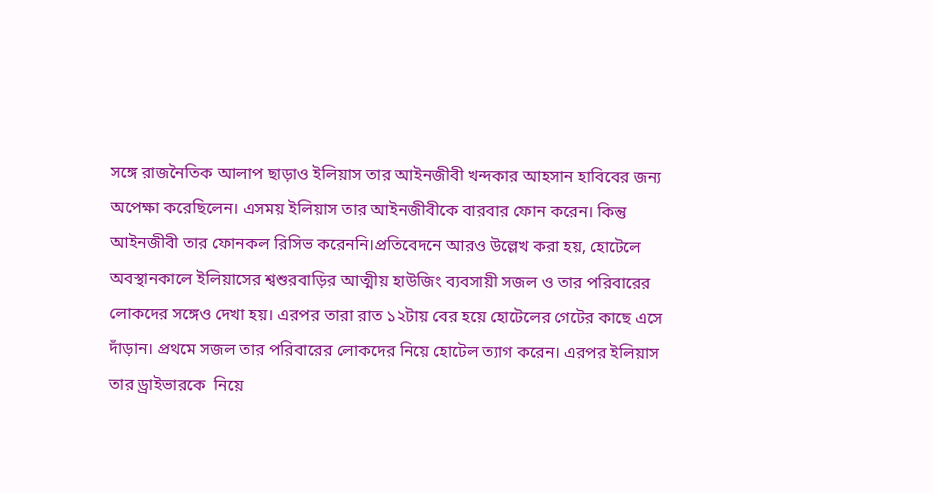সঙ্গে রাজনৈতিক আলাপ ছাড়াও ইলিয়াস তার আইনজীবী খন্দকার আহসান হাবিবের জন্য অপেক্ষা করেছিলেন। এসময় ইলিয়াস তার আইনজীবীকে বারবার ফোন করেন। কিন্তু আইনজীবী তার ফোনকল রিসিভ করেননি।প্রতিবেদনে আরও উল্লেখ করা হয়, হোটেলে অবস্থানকালে ইলিয়াসের শ্বশুরবাড়ির আত্মীয় হাউজিং ব্যবসায়ী সজল ও তার পরিবারের লোকদের সঙ্গেও দেখা হয়। এরপর তারা রাত ১২টায় বের হয়ে হোটেলের গেটের কাছে এসে দাঁড়ান। প্রথমে সজল তার পরিবারের লোকদের নিয়ে হোটেল ত্যাগ করেন। এরপর ইলিয়াস তার ড্রাইভারকে  নিয়ে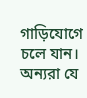গাড়িযোগে চলে যান। অন্যরা যে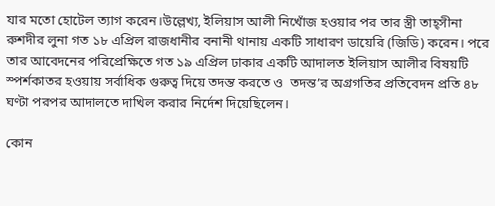যার মতো হোটেল ত্যাগ করেন।উল্লেখ্য, ইলিয়াস আলী নিখোঁজ হওয়ার পর তার স্ত্রী তাহ্সীনা রুশদীর লুনা গত ১৮ এপ্রিল রাজধানীর বনানী থানায় একটি সাধারণ ডায়েরি (জিডি) করেন। পরে তার আবেদনের পরিপ্রেক্ষিতে গত ১৯ এপ্রিল ঢাকার একটি আদালত ইলিয়াস আলীর বিষয়টি স্পর্শকাতর হওয়ায় সর্বাধিক গুরুত্ব দিয়ে তদন্ত করতে ও  তদন্ত’র অগ্রগতির প্রতিবেদন প্রতি ৪৮ ঘণ্টা পরপর আদালতে দাখিল করার নির্দেশ দিয়েছিলেন।

কোন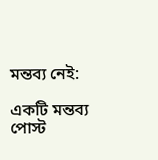মন্তব্য নেই:

একটি মন্তব্য পোস্ট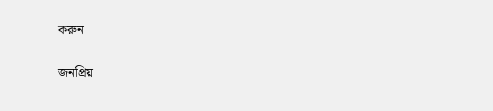করুন

জনপ্রিয়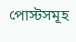পোস্টসমূহ